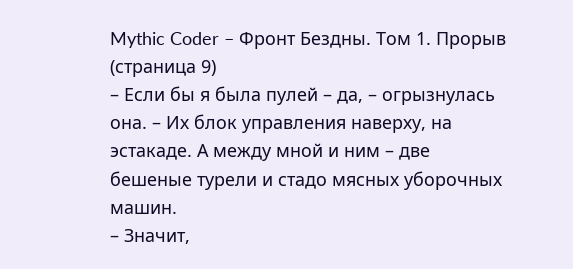Mythic Coder – Фронт Бездны. Том 1. Прорыв (страница 9)
– Если бы я была пулей – да, – огрызнулась она. – Их блок управления наверху, на эстакаде. А между мной и ним – две бешеные турели и стадо мясных уборочных машин.
– Значит,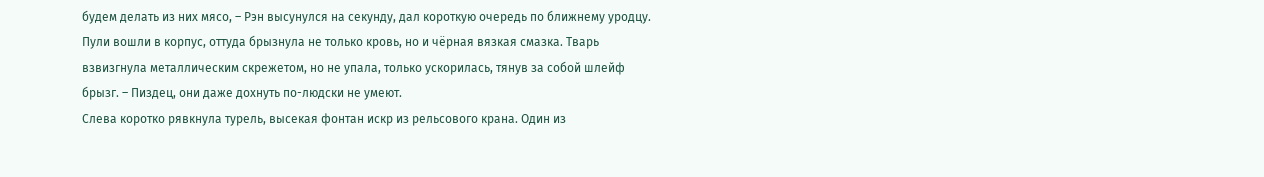будем делать из них мясо, – Рэн высунулся на секунду, дал короткую очередь по ближнему уродцу. Пули вошли в корпус, оттуда брызнула не только кровь, но и чёрная вязкая смазка. Тварь взвизгнула металлическим скрежетом, но не упала, только ускорилась, тянув за собой шлейф брызг. – Пиздец, они даже дохнуть по-людски не умеют.
Слева коротко рявкнула турель, высекая фонтан искр из рельсового крана. Один из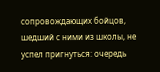сопровождающих бойцов, шедший с ними из школы, не успел пригнуться: очередь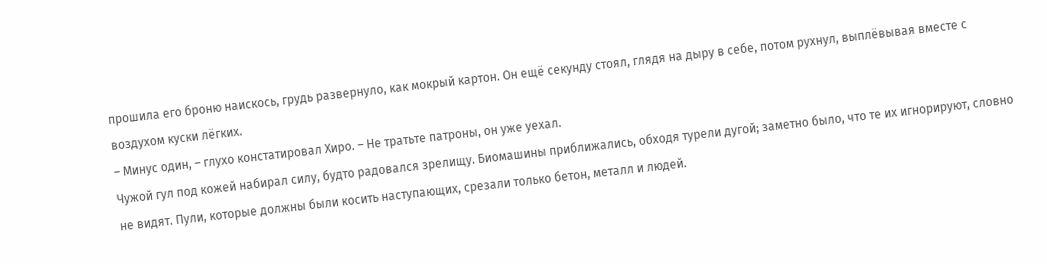прошила его броню наискось, грудь развернуло, как мокрый картон. Он ещё секунду стоял, глядя на дыру в себе, потом рухнул, выплёвывая вместе с воздухом куски лёгких.
– Минус один, – глухо констатировал Хиро. – Не тратьте патроны, он уже уехал.
Чужой гул под кожей набирал силу, будто радовался зрелищу. Биомашины приближались, обходя турели дугой; заметно было, что те их игнорируют, словно не видят. Пули, которые должны были косить наступающих, срезали только бетон, металл и людей.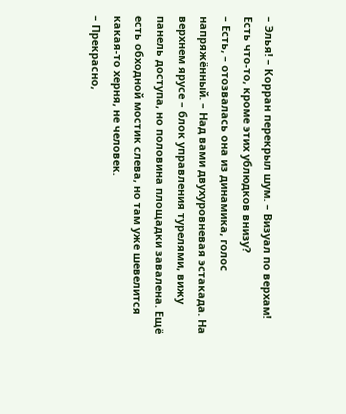– Элья! – Корран перекрыл шум. – Визуал по верхам! Есть что-то, кроме этих ублюдков внизу?
– Есть, – отозвалась она из динамика, голос напряжённый. – Над вами двухуровневая эстакада. На верхнем ярусе – блок управления турелями, вижу панель доступа, но половина площадки завалена. Ещё есть обходной мостик слева, но там уже шевелится какая-то херня, не человек.
– Прекрасно,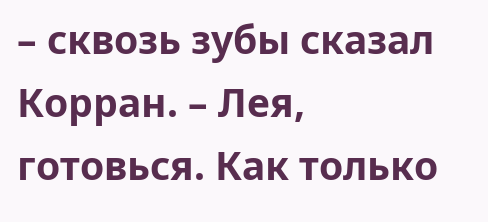– сквозь зубы сказал Корран. – Лея, готовься. Как только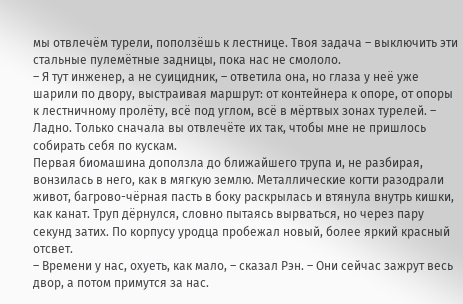мы отвлечём турели, поползёшь к лестнице. Твоя задача – выключить эти стальные пулемётные задницы, пока нас не смололо.
– Я тут инженер, а не суицидник, – ответила она, но глаза у неё уже шарили по двору, выстраивая маршрут: от контейнера к опоре, от опоры к лестничному пролёту, всё под углом, всё в мёртвых зонах турелей. – Ладно. Только сначала вы отвлечёте их так, чтобы мне не пришлось собирать себя по кускам.
Первая биомашина доползла до ближайшего трупа и, не разбирая, вонзилась в него, как в мягкую землю. Металлические когти разодрали живот, багрово-чёрная пасть в боку раскрылась и втянула внутрь кишки, как канат. Труп дёрнулся, словно пытаясь вырваться, но через пару секунд затих. По корпусу уродца пробежал новый, более яркий красный отсвет.
– Времени у нас, охуеть, как мало, – сказал Рэн. – Они сейчас зажрут весь двор, а потом примутся за нас.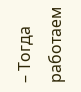– Тогда работаем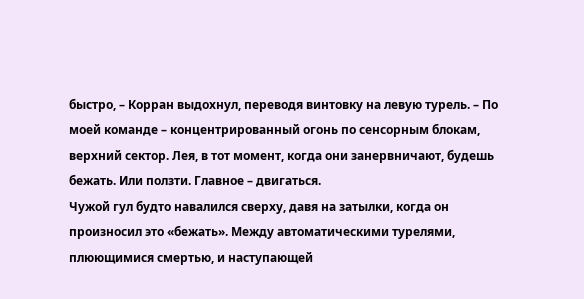быстро, – Корран выдохнул, переводя винтовку на левую турель. – По моей команде – концентрированный огонь по сенсорным блокам, верхний сектор. Лея, в тот момент, когда они занервничают, будешь бежать. Или ползти. Главное – двигаться.
Чужой гул будто навалился сверху, давя на затылки, когда он произносил это «бежать». Между автоматическими турелями, плюющимися смертью, и наступающей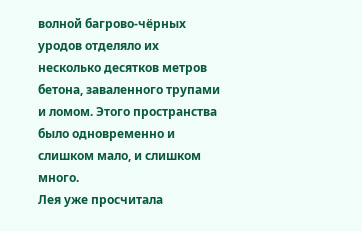волной багрово-чёрных уродов отделяло их несколько десятков метров бетона, заваленного трупами и ломом. Этого пространства было одновременно и слишком мало, и слишком много.
Лея уже просчитала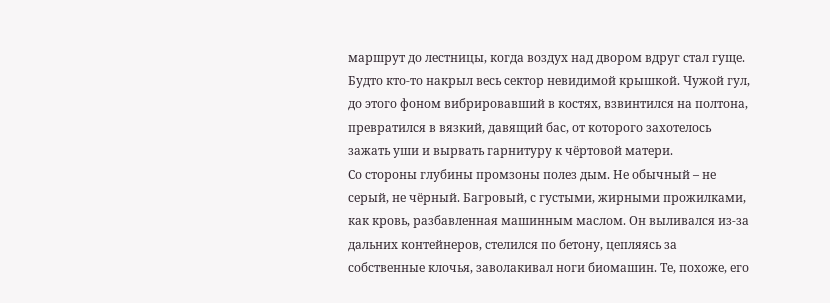маршрут до лестницы, когда воздух над двором вдруг стал гуще. Будто кто-то накрыл весь сектор невидимой крышкой. Чужой гул, до этого фоном вибрировавший в костях, взвинтился на полтона, превратился в вязкий, давящий бас, от которого захотелось зажать уши и вырвать гарнитуру к чёртовой матери.
Со стороны глубины промзоны полез дым. Не обычный – не серый, не чёрный. Багровый, с густыми, жирными прожилками, как кровь, разбавленная машинным маслом. Он выливался из-за дальних контейнеров, стелился по бетону, цепляясь за собственные клочья, заволакивал ноги биомашин. Те, похоже, его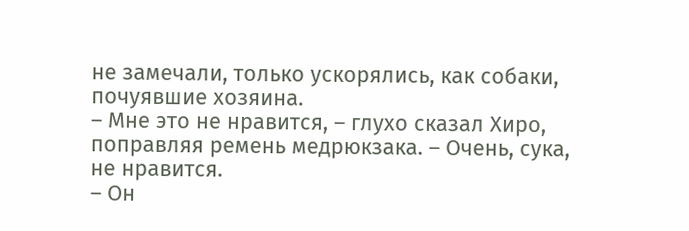не замечали, только ускорялись, как собаки, почуявшие хозяина.
– Мне это не нравится, – глухо сказал Хиро, поправляя ремень медрюкзака. – Очень, сука, не нравится.
– Он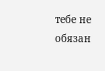тебе не обязан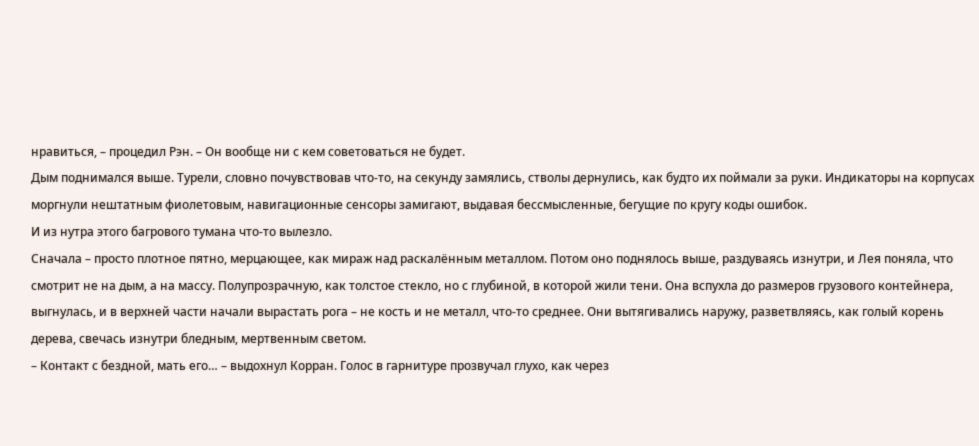нравиться, – процедил Рэн. – Он вообще ни с кем советоваться не будет.
Дым поднимался выше. Турели, словно почувствовав что-то, на секунду замялись, стволы дернулись, как будто их поймали за руки. Индикаторы на корпусах моргнули нештатным фиолетовым, навигационные сенсоры замигают, выдавая бессмысленные, бегущие по кругу коды ошибок.
И из нутра этого багрового тумана что-то вылезло.
Сначала – просто плотное пятно, мерцающее, как мираж над раскалённым металлом. Потом оно поднялось выше, раздуваясь изнутри, и Лея поняла, что смотрит не на дым, а на массу. Полупрозрачную, как толстое стекло, но с глубиной, в которой жили тени. Она вспухла до размеров грузового контейнера, выгнулась, и в верхней части начали вырастать рога – не кость и не металл, что-то среднее. Они вытягивались наружу, разветвляясь, как голый корень дерева, свечась изнутри бледным, мертвенным светом.
– Контакт с бездной, мать его… – выдохнул Корран. Голос в гарнитуре прозвучал глухо, как через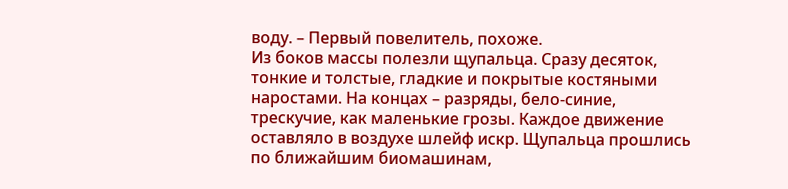воду. – Первый повелитель, похоже.
Из боков массы полезли щупальца. Сразу десяток, тонкие и толстые, гладкие и покрытые костяными наростами. На концах – разряды, бело-синие, трескучие, как маленькие грозы. Каждое движение оставляло в воздухе шлейф искр. Щупальца прошлись по ближайшим биомашинам,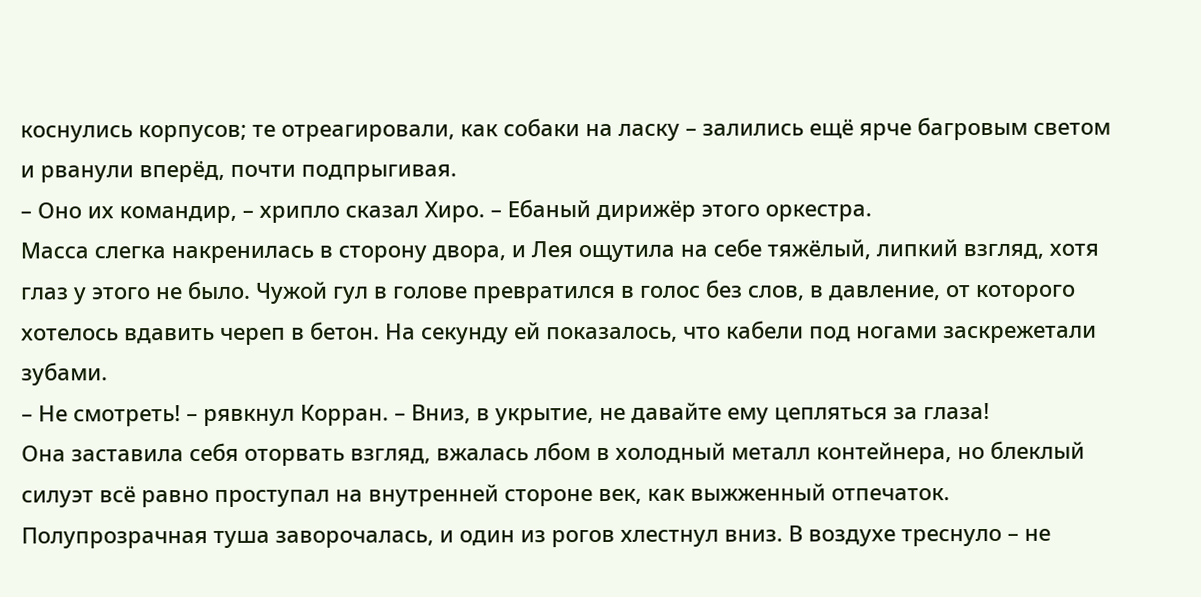коснулись корпусов; те отреагировали, как собаки на ласку – залились ещё ярче багровым светом и рванули вперёд, почти подпрыгивая.
– Оно их командир, – хрипло сказал Хиро. – Ебаный дирижёр этого оркестра.
Масса слегка накренилась в сторону двора, и Лея ощутила на себе тяжёлый, липкий взгляд, хотя глаз у этого не было. Чужой гул в голове превратился в голос без слов, в давление, от которого хотелось вдавить череп в бетон. На секунду ей показалось, что кабели под ногами заскрежетали зубами.
– Не смотреть! – рявкнул Корран. – Вниз, в укрытие, не давайте ему цепляться за глаза!
Она заставила себя оторвать взгляд, вжалась лбом в холодный металл контейнера, но блеклый силуэт всё равно проступал на внутренней стороне век, как выжженный отпечаток. Полупрозрачная туша заворочалась, и один из рогов хлестнул вниз. В воздухе треснуло – не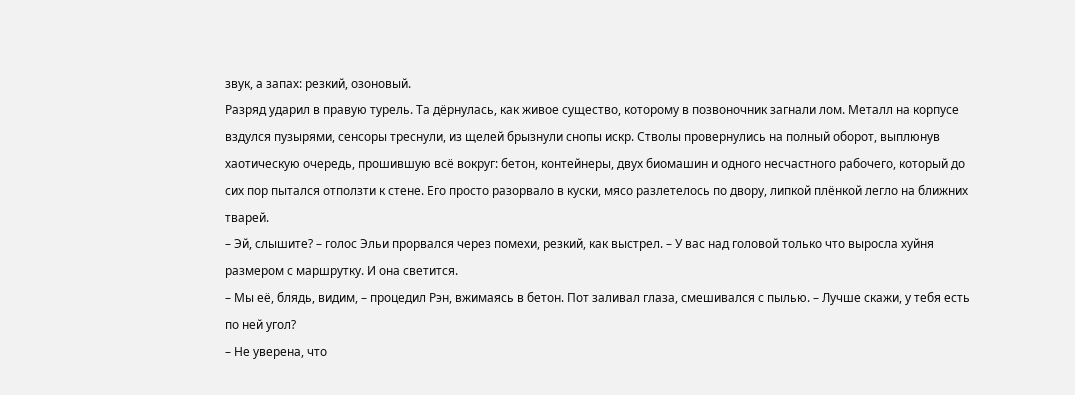звук, а запах: резкий, озоновый.
Разряд ударил в правую турель. Та дёрнулась, как живое существо, которому в позвоночник загнали лом. Металл на корпусе вздулся пузырями, сенсоры треснули, из щелей брызнули снопы искр. Стволы провернулись на полный оборот, выплюнув хаотическую очередь, прошившую всё вокруг: бетон, контейнеры, двух биомашин и одного несчастного рабочего, который до сих пор пытался отползти к стене. Его просто разорвало в куски, мясо разлетелось по двору, липкой плёнкой легло на ближних тварей.
– Эй, слышите? – голос Эльи прорвался через помехи, резкий, как выстрел. – У вас над головой только что выросла хуйня размером с маршрутку. И она светится.
– Мы её, блядь, видим, – процедил Рэн, вжимаясь в бетон. Пот заливал глаза, смешивался с пылью. – Лучше скажи, у тебя есть по ней угол?
– Не уверена, что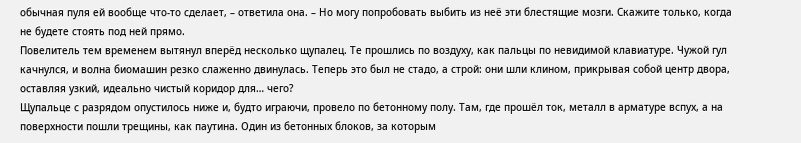обычная пуля ей вообще что-то сделает, – ответила она. – Но могу попробовать выбить из неё эти блестящие мозги. Скажите только, когда не будете стоять под ней прямо.
Повелитель тем временем вытянул вперёд несколько щупалец. Те прошлись по воздуху, как пальцы по невидимой клавиатуре. Чужой гул качнулся, и волна биомашин резко слаженно двинулась. Теперь это был не стадо, а строй: они шли клином, прикрывая собой центр двора, оставляя узкий, идеально чистый коридор для… чего?
Щупальце с разрядом опустилось ниже и, будто играючи, провело по бетонному полу. Там, где прошёл ток, металл в арматуре вспух, а на поверхности пошли трещины, как паутина. Один из бетонных блоков, за которым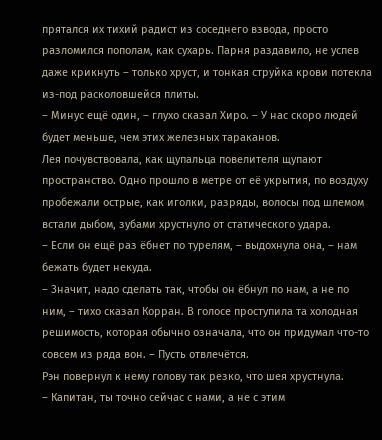прятался их тихий радист из соседнего взвода, просто разломился пополам, как сухарь. Парня раздавило, не успев даже крикнуть – только хруст, и тонкая струйка крови потекла из-под расколовшейся плиты.
– Минус ещё один, – глухо сказал Хиро. – У нас скоро людей будет меньше, чем этих железных тараканов.
Лея почувствовала, как щупальца повелителя щупают пространство. Одно прошло в метре от её укрытия, по воздуху пробежали острые, как иголки, разряды, волосы под шлемом встали дыбом, зубами хрустнуло от статического удара.
– Если он ещё раз ёбнет по турелям, – выдохнула она, – нам бежать будет некуда.
– Значит, надо сделать так, чтобы он ёбнул по нам, а не по ним, – тихо сказал Корран. В голосе проступила та холодная решимость, которая обычно означала, что он придумал что-то совсем из ряда вон. – Пусть отвлечётся.
Рэн повернул к нему голову так резко, что шея хрустнула.
– Капитан, ты точно сейчас с нами, а не с этим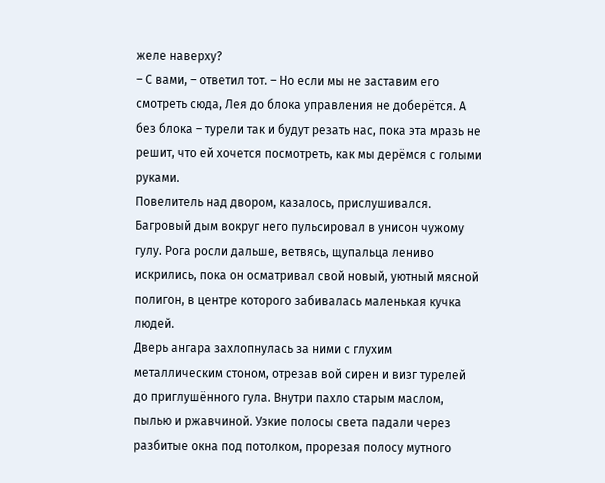желе наверху?
– С вами, – ответил тот. – Но если мы не заставим его смотреть сюда, Лея до блока управления не доберётся. А без блока – турели так и будут резать нас, пока эта мразь не решит, что ей хочется посмотреть, как мы дерёмся с голыми руками.
Повелитель над двором, казалось, прислушивался. Багровый дым вокруг него пульсировал в унисон чужому гулу. Рога росли дальше, ветвясь, щупальца лениво искрились, пока он осматривал свой новый, уютный мясной полигон, в центре которого забивалась маленькая кучка людей.
Дверь ангара захлопнулась за ними с глухим металлическим стоном, отрезав вой сирен и визг турелей до приглушённого гула. Внутри пахло старым маслом, пылью и ржавчиной. Узкие полосы света падали через разбитые окна под потолком, прорезая полосу мутного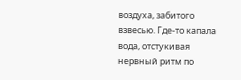воздуха, забитого взвесью. Где-то капала вода, отстукивая нервный ритм по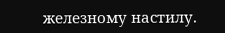железному настилу.